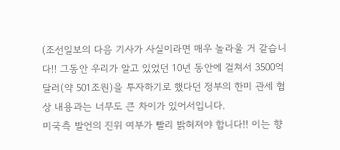(조선일보의 다음 기사가 사실이라면 매우 놀라울 거 같습니다!! 그동안 우리가 알고 있었던 10년 동안에 걸쳐서 3500억 달러(약 501조원)을 투자하기로 했다던 정부의 한미 관세 협상 내용과는 너무도 큰 차이가 있어서입니다.
미국측 발언의 진위 여부가 빨리 밝혀져야 합니다!! 이는 향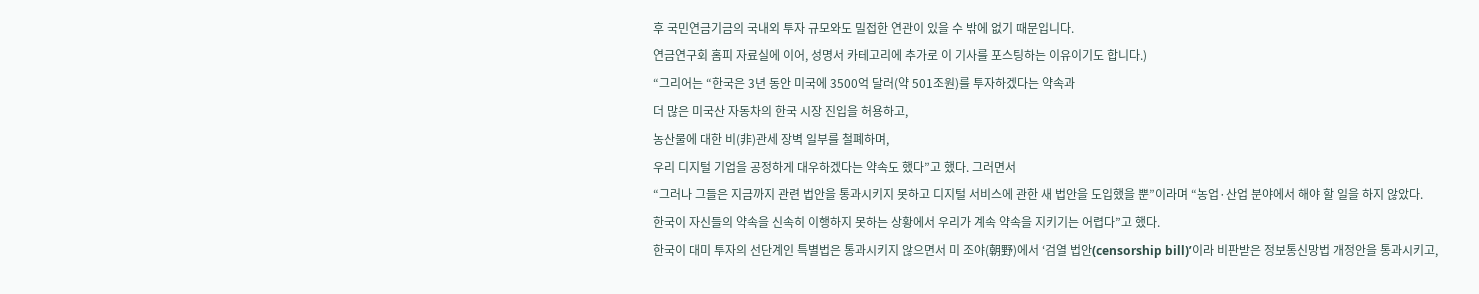후 국민연금기금의 국내외 투자 규모와도 밀접한 연관이 있을 수 밖에 없기 때문입니다.
연금연구회 홈피 자료실에 이어, 성명서 카테고리에 추가로 이 기사를 포스팅하는 이유이기도 합니다.)
“그리어는 “한국은 3년 동안 미국에 3500억 달러(약 501조원)를 투자하겠다는 약속과
더 많은 미국산 자동차의 한국 시장 진입을 허용하고,
농산물에 대한 비(非)관세 장벽 일부를 철폐하며,
우리 디지털 기업을 공정하게 대우하겠다는 약속도 했다”고 했다. 그러면서
“그러나 그들은 지금까지 관련 법안을 통과시키지 못하고 디지털 서비스에 관한 새 법안을 도입했을 뿐”이라며 “농업·산업 분야에서 해야 할 일을 하지 않았다.
한국이 자신들의 약속을 신속히 이행하지 못하는 상황에서 우리가 계속 약속을 지키기는 어렵다”고 했다.
한국이 대미 투자의 선단계인 특별법은 통과시키지 않으면서 미 조야(朝野)에서 ‘검열 법안(censorship bill)’이라 비판받은 정보통신망법 개정안을 통과시키고,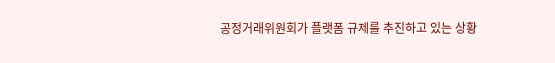공정거래위원회가 플랫폼 규제를 추진하고 있는 상황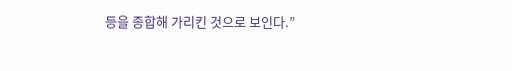등을 종합해 가리킨 것으로 보인다.”